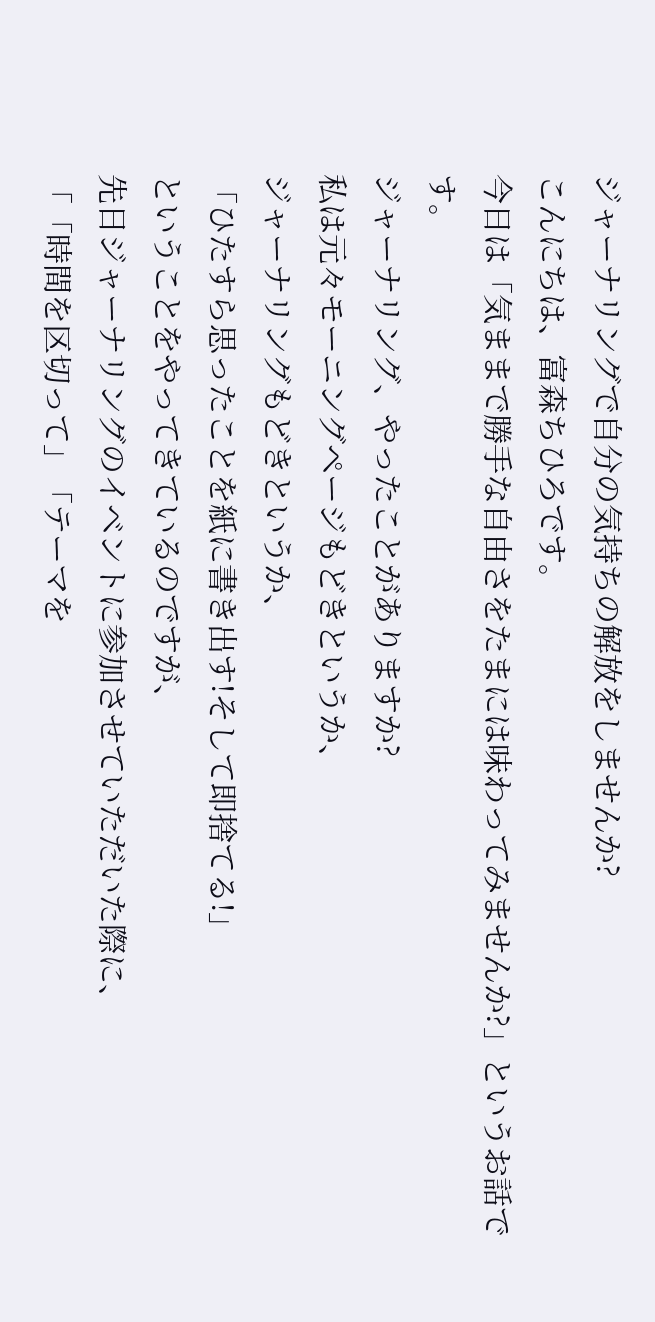ジャーナリングで自分の気持ちの解放をしませんか?
こんにちは、富森ちひろです。
今日は「気ままで勝手な自由さをたまには味わってみませんか?」というお話です。
ジャーナリング、やったことがありますか?
私は元々モーニングページもどきというか、
ジャーナリングもどきというか、
「ひたすら思ったことを紙に書き出す!そして即捨てる!」
ということをやってきているのですが、
先日ジャーナリングのイベントに参加させていただいた際に、
「「時間を区切って」「テーマを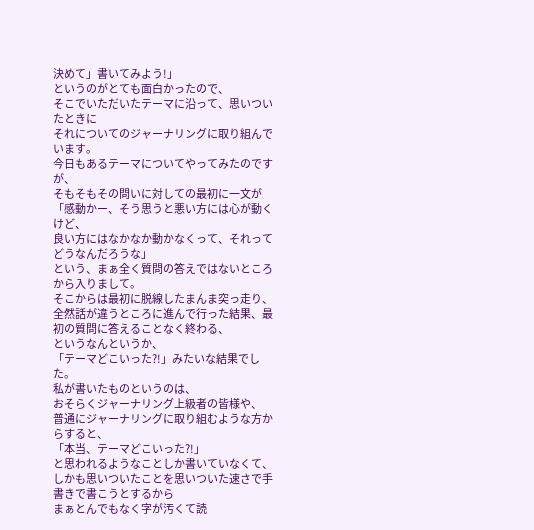決めて」書いてみよう!」
というのがとても面白かったので、
そこでいただいたテーマに沿って、思いついたときに
それについてのジャーナリングに取り組んでいます。
今日もあるテーマについてやってみたのですが、
そもそもその問いに対しての最初に一文が
「感動かー、そう思うと悪い方には心が動くけど、
良い方にはなかなか動かなくって、それってどうなんだろうな」
という、まぁ全く質問の答えではないところから入りまして。
そこからは最初に脱線したまんま突っ走り、
全然話が違うところに進んで行った結果、最初の質問に答えることなく終わる、
というなんというか、
「テーマどこいった?!」みたいな結果でした。
私が書いたものというのは、
おそらくジャーナリング上級者の皆様や、
普通にジャーナリングに取り組むような方からすると、
「本当、テーマどこいった?!」
と思われるようなことしか書いていなくて、
しかも思いついたことを思いついた速さで手書きで書こうとするから
まぁとんでもなく字が汚くて読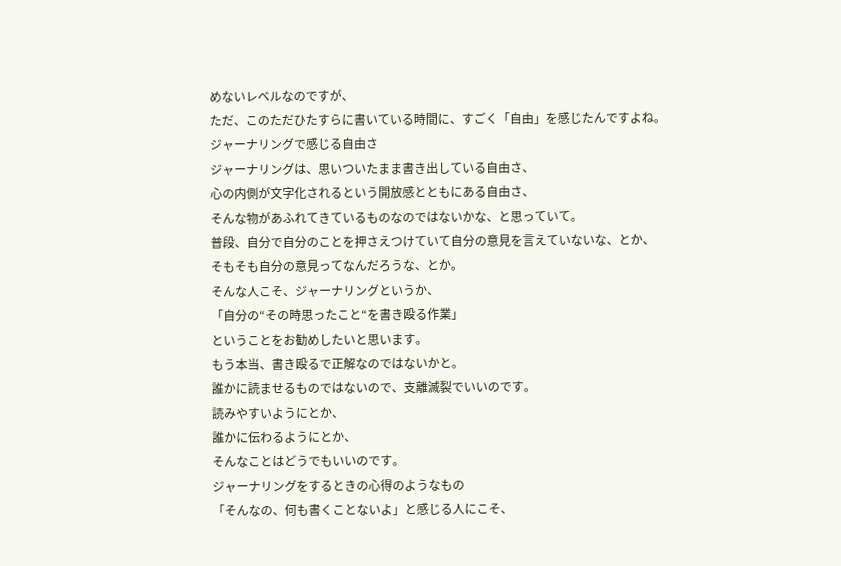めないレベルなのですが、
ただ、このただひたすらに書いている時間に、すごく「自由」を感じたんですよね。
ジャーナリングで感じる自由さ
ジャーナリングは、思いついたまま書き出している自由さ、
心の内側が文字化されるという開放感とともにある自由さ、
そんな物があふれてきているものなのではないかな、と思っていて。
普段、自分で自分のことを押さえつけていて自分の意見を言えていないな、とか、
そもそも自分の意見ってなんだろうな、とか。
そんな人こそ、ジャーナリングというか、
「自分の“その時思ったこと“を書き殴る作業」
ということをお勧めしたいと思います。
もう本当、書き殴るで正解なのではないかと。
誰かに読ませるものではないので、支離滅裂でいいのです。
読みやすいようにとか、
誰かに伝わるようにとか、
そんなことはどうでもいいのです。
ジャーナリングをするときの心得のようなもの
「そんなの、何も書くことないよ」と感じる人にこそ、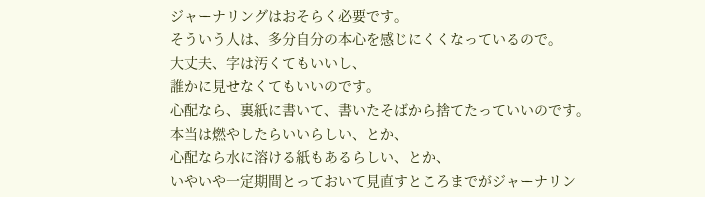ジャーナリングはおそらく必要です。
そういう人は、多分自分の本心を感じにくくなっているので。
大丈夫、字は汚くてもいいし、
誰かに見せなくてもいいのです。
心配なら、裏紙に書いて、書いたそばから捨てたっていいのです。
本当は燃やしたらいいらしい、とか、
心配なら水に溶ける紙もあるらしい、とか、
いやいや一定期間とっておいて見直すところまでがジャーナリン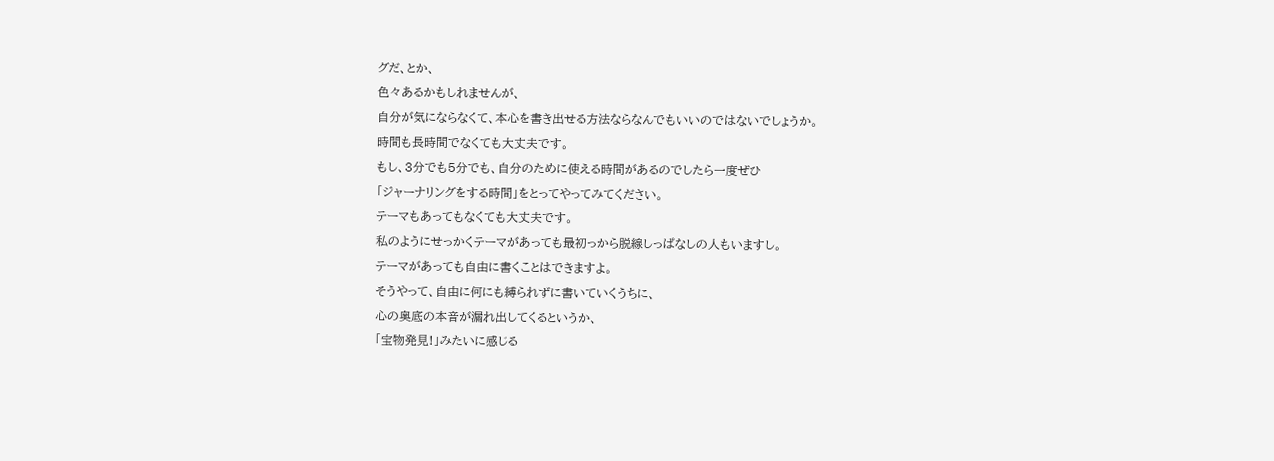グだ、とか、
色々あるかもしれませんが、
自分が気にならなくて、本心を書き出せる方法ならなんでもいいのではないでしょうか。
時間も長時間でなくても大丈夫です。
もし、3分でも5分でも、自分のために使える時間があるのでしたら一度ぜひ
「ジャーナリングをする時間」をとってやってみてください。
テーマもあってもなくても大丈夫です。
私のようにせっかくテーマがあっても最初っから脱線しっぱなしの人もいますし。
テーマがあっても自由に書くことはできますよ。
そうやって、自由に何にも縛られずに書いていくうちに、
心の奥底の本音が漏れ出してくるというか、
「宝物発見!」みたいに感じる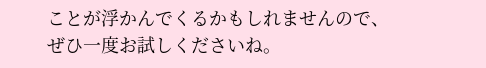ことが浮かんでくるかもしれませんので、
ぜひ一度お試しくださいね。